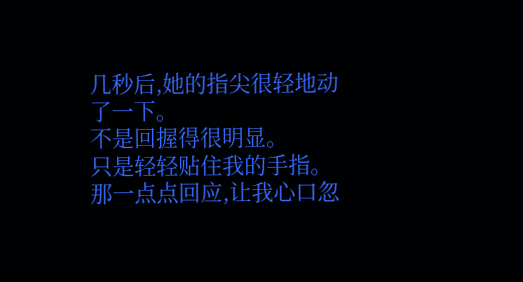几秒后,她的指尖很轻地动了一下。
不是回握得很明显。
只是轻轻贴住我的手指。
那一点点回应,让我心口忽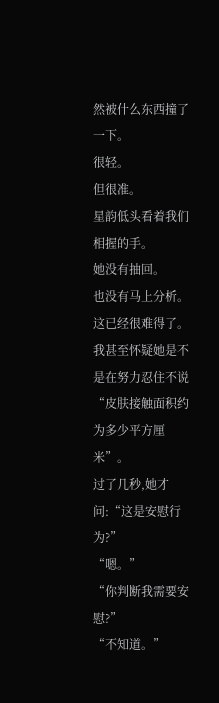然被什么东西撞了一下。
很轻。
但很准。
星韵低头看着我们相握的手。
她没有抽回。
也没有马上分析。
这已经很难得了。
我甚至怀疑她是不是在努力忍住不说“皮肤接触面积约为多少平方厘米”。
过了几秒,她才问:“这是安慰行为?”
“嗯。”
“你判断我需要安慰?”
“不知道。”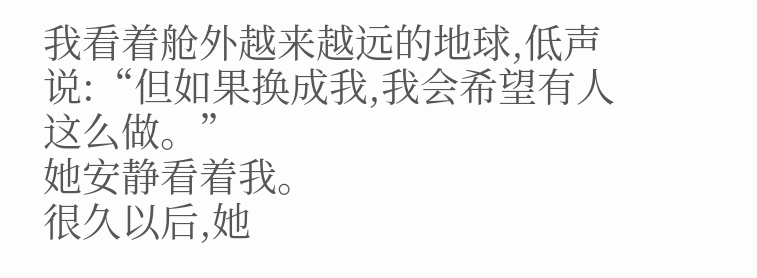我看着舱外越来越远的地球,低声说:“但如果换成我,我会希望有人这么做。”
她安静看着我。
很久以后,她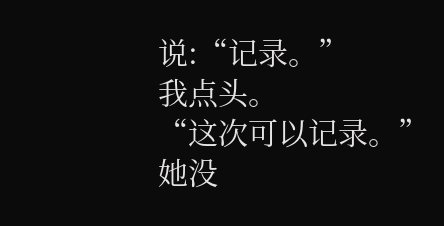说:“记录。”
我点头。
“这次可以记录。”
她没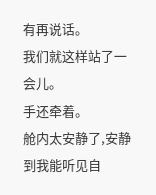有再说话。
我们就这样站了一会儿。
手还牵着。
舱内太安静了,安静到我能听见自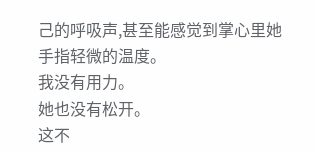己的呼吸声,甚至能感觉到掌心里她手指轻微的温度。
我没有用力。
她也没有松开。
这不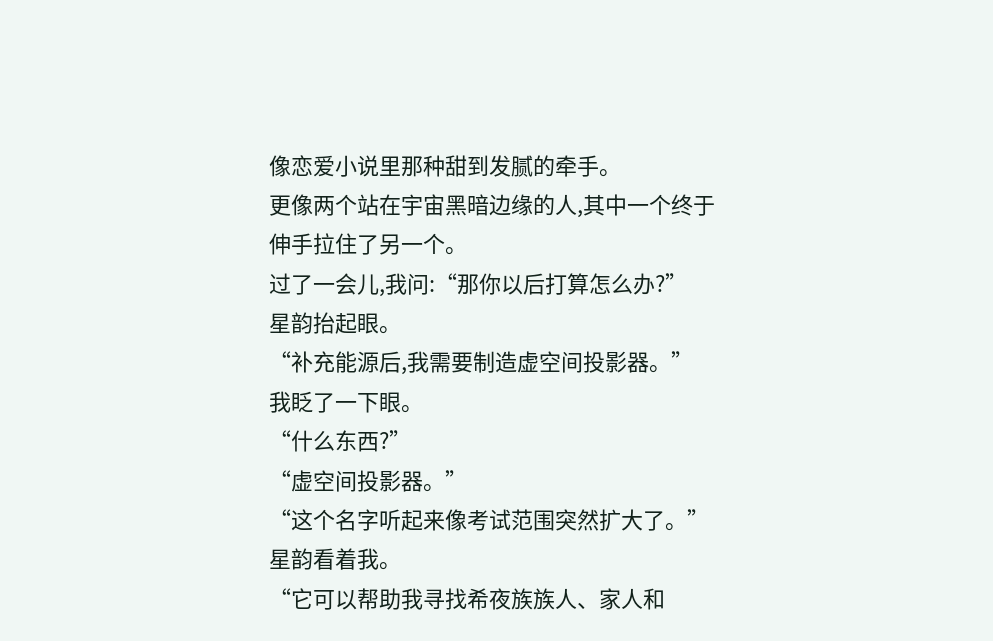像恋爱小说里那种甜到发腻的牵手。
更像两个站在宇宙黑暗边缘的人,其中一个终于伸手拉住了另一个。
过了一会儿,我问:“那你以后打算怎么办?”
星韵抬起眼。
“补充能源后,我需要制造虚空间投影器。”
我眨了一下眼。
“什么东西?”
“虚空间投影器。”
“这个名字听起来像考试范围突然扩大了。”
星韵看着我。
“它可以帮助我寻找希夜族族人、家人和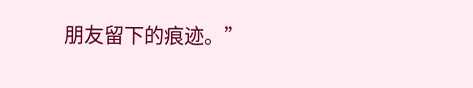朋友留下的痕迹。”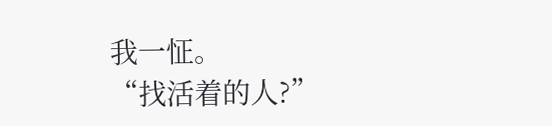我一怔。
“找活着的人?”